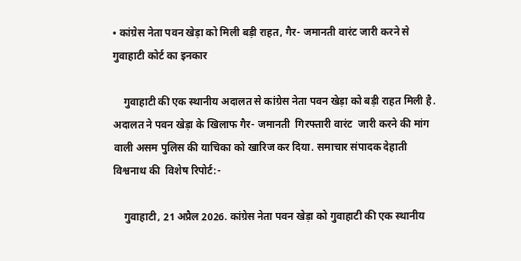• कांग्रेस नेता पवन खेड़ा को मिली बड़ी राहत, गैर- जमानती वारंट जारी करने से गुवाहाटी कोर्ट का इनकार

    गुवाहाटी की एक स्थानीय अदालत से कांग्रेस नेता पवन खेड़ा को बड़ी राहत मिली है. अदालत ने पवन खेड़ा के खिलाफ गैर- जमानती  गिरफ्तारी वारंट  जारी करने की मांग वाली असम पुलिस की याचिका को खारिज कर दिया. समाचार संपादक देहाती विश्वनाथ की  विशेष रिपोर्ट:-

    गुवाहाटी, 21 अप्रैल 2026. कांग्रेस नेता पवन खेड़ा को गुवाहाटी की एक स्थानीय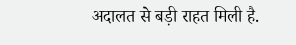अदालत से बड़ी राहत मिली है.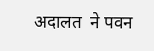अदालत  ने पवन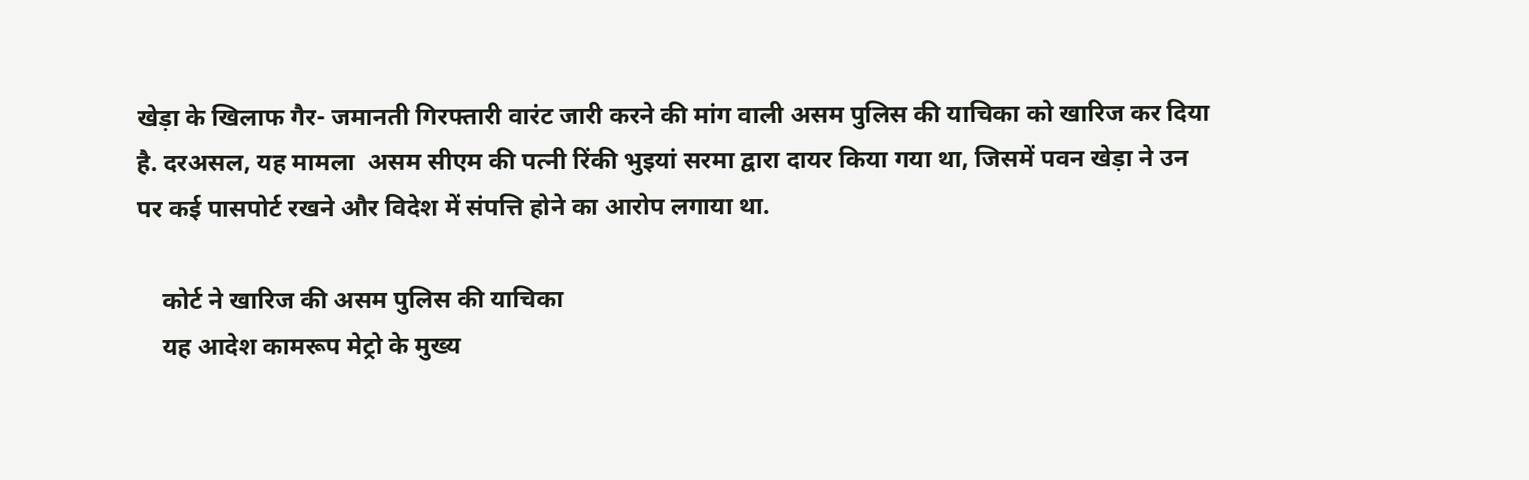खेड़ा के खिलाफ गैर- जमानती गिरफ्तारी वारंट जारी करने की मांग वाली असम पुलिस की याचिका को खारिज कर दिया है. दरअसल, यह मामला  असम सीएम की पत्नी रिंकी भुइयां सरमा द्वारा दायर किया गया था, जिसमें पवन खेड़ा ने उन पर कई पासपोर्ट रखने और विदेश में संपत्ति होने का आरोप लगाया था.

    कोर्ट ने खारिज की असम पुलिस की याचिका
    यह आदेश कामरूप मेट्रो के मुख्य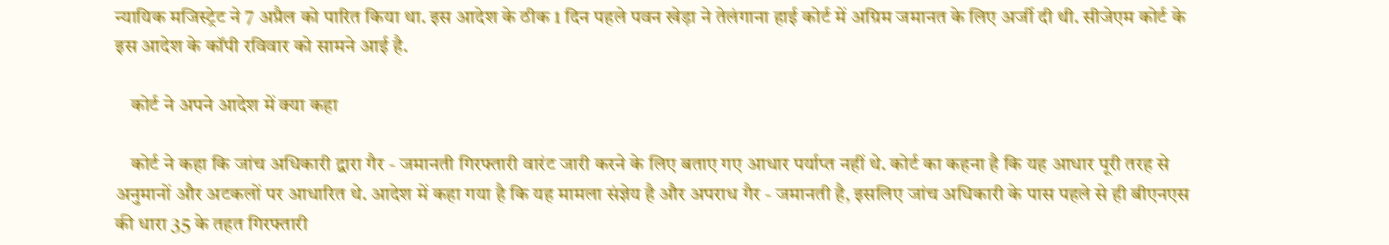न्यायिक मजिस्ट्रेट ने 7 अप्रैल को पारित किया था. इस आदेश के ठीक 1 दिन पहले पवन खेड़ा ने तेलंगाना हाई कोर्ट में अग्रिम जमानत के लिए अर्जी दी थी. सीजेएम कोर्ट के इस आदेश के कॉपी रविवार को सामने आई है.

    कोर्ट ने अपने आदेश में क्या कहा

    कोर्ट ने कहा कि जांच अधिकारी द्वारा गैर - जमानती गिरफ्तारी वारंट जारी करने के लिए बताए गए आधार पर्याप्त नहीं थे. कोर्ट का कहना है कि यह आधार पूरी तरह से अनुमानों और अटकलों पर आधारित थे. आदेश में कहा गया है कि यह मामला संज्ञेय है और अपराध गैर - जमानती है, इसलिए जांच अधिकारी के पास पहले से ही बीएनएस की धारा 35 के तहत गिरफ्तारी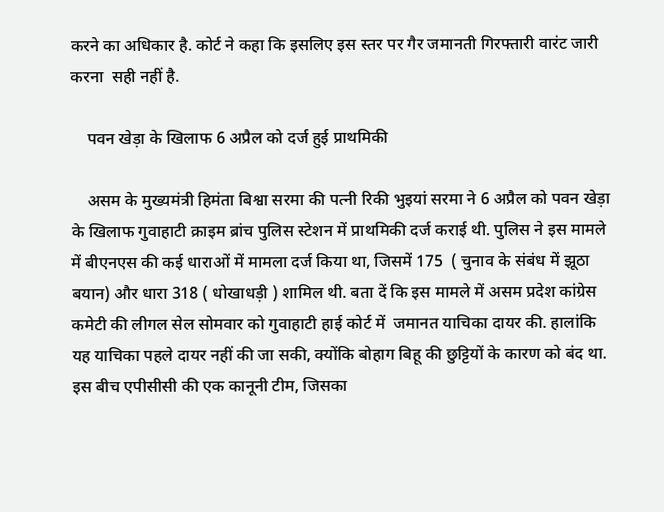करने का अधिकार है. कोर्ट ने कहा कि इसलिए इस स्तर पर गैर जमानती गिरफ्तारी वारंट जारी करना  सही नहीं है.

    पवन खेड़ा के खिलाफ 6 अप्रैल को दर्ज हुई प्राथमिकी

    असम के मुख्यमंत्री हिमंता बिश्वा सरमा की पत्नी रिकी भुइयां सरमा ने 6 अप्रैल को पवन खेड़ा के खिलाफ गुवाहाटी क्राइम ब्रांच पुलिस स्टेशन में प्राथमिकी दर्ज कराई थी. पुलिस ने इस मामले में बीएनएस की कई धाराओं में मामला दर्ज किया था, जिसमें 175  ( चुनाव के संबंध में झूठा बयान) और धारा 318 ( धोखाधड़ी ) शामिल थी. बता दें कि इस मामले में असम प्रदेश कांग्रेस कमेटी की लीगल सेल सोमवार को गुवाहाटी हाई कोर्ट में  जमानत याचिका दायर की. हालांकि यह याचिका पहले दायर नहीं की जा सकी, क्योंकि बोहाग बिहू की छुट्टियों के कारण को बंद था. इस बीच एपीसीसी की एक कानूनी टीम, जिसका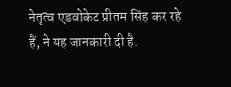नेतृत्व एडवोकेट प्रीतम सिंह कर रहे हैं, ने यह जानकारी दी है.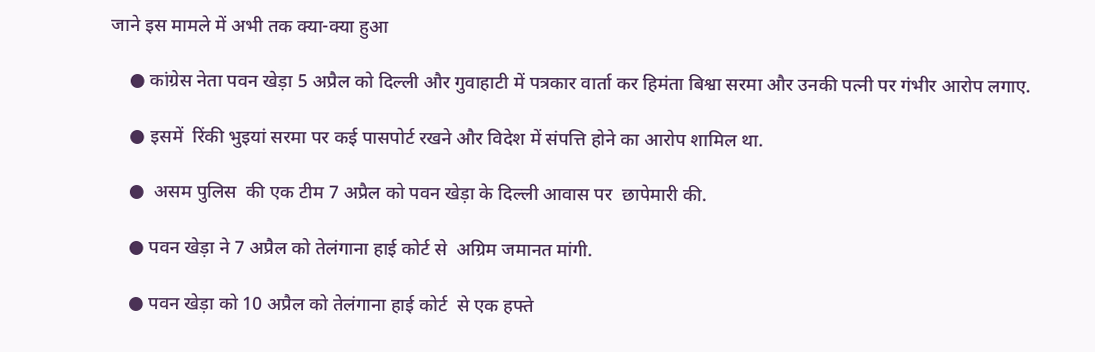जाने इस मामले में अभी तक क्या-क्या हुआ

    ● कांग्रेस नेता पवन खेड़ा 5 अप्रैल को दिल्ली और गुवाहाटी में पत्रकार वार्ता कर हिमंता बिश्वा सरमा और उनकी पत्नी पर गंभीर आरोप लगाए.

    ● इसमें  रिंकी भुइयां सरमा पर कई पासपोर्ट रखने और विदेश में संपत्ति होने का आरोप शामिल था.

    ●  असम पुलिस  की एक टीम 7 अप्रैल को पवन खेड़ा के दिल्ली आवास पर  छापेमारी की.

    ● पवन खेड़ा ने 7 अप्रैल को तेलंगाना हाई कोर्ट से  अग्रिम जमानत मांगी.

    ● पवन खेड़ा को 10 अप्रैल को तेलंगाना हाई कोर्ट  से एक हफ्ते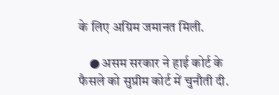के लिए अग्रिम जमानत मिली.

    ● असम सरकार ने हाई कोर्ट के फैसले को सुप्रीम कोर्ट में चुनौती दी.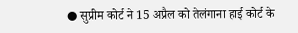● सुप्रीम कोर्ट ने 15 अप्रैल को तेलंगाना हाई कोर्ट के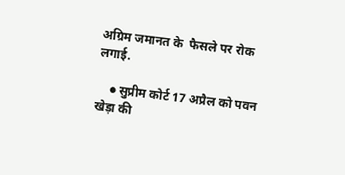अग्रिम जमानत के  फैसले पर रोक लगाई.

    ● सुप्रीम कोर्ट 17 अप्रैल को पवन खेड़ा की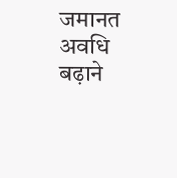जमानत अवधि बढ़ाने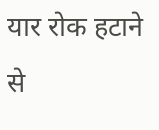यार रोक हटाने से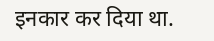इनकार कर दिया था.